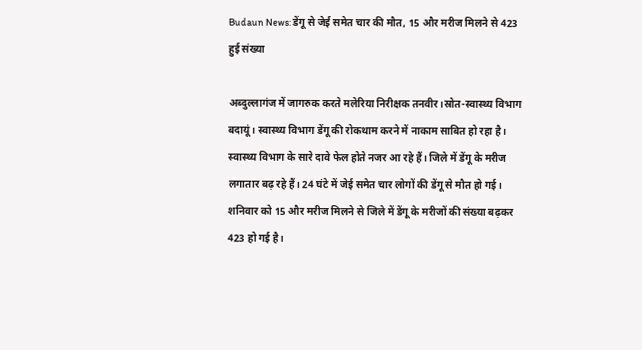Budaun News: डेंगू से जेई समेत चार की मौत, 15 और मरीज मिलने से 423 हुई संख्या

अब्दुल्लागंज में जागरुक करते मलेरिया निरीक्षक तनवीर।स्रोत-स्वास्थ्य विभाग
बदायूं। स्वास्थ्य विभाग डेंगू की रोकथाम करने में नाकाम साबित हो रहा है। स्वास्थ्य विभाग के सारे दावे फेल होते नजर आ रहे हैं। जिले में डेंगू के मरीज लगातार बढ़ रहे हैं। 24 घंटे में जेई समेत चार लोगों की डेंगू से मौत हो गई। शनिवार को 15 और मरीज मिलने से जिले में डेंगू के मरीजों की संख्या बढ़कर 423 हो गई है।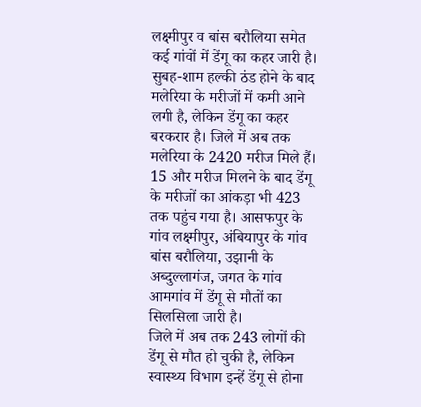लक्ष्मीपुर व बांस बरौलिया समेत कई गांवों में डेंगू का कहर जारी है।
सुबह-शाम हल्की ठंड होने के बाद मलेरिया के मरीजों में कमी आने लगी है, लेकिन डेंगू का कहर बरकरार है। जिले में अब तक मलेरिया के 2420 मरीज मिले हैं। 15 और मरीज मिलने के बाद डेंगू के मरीजों का आंकड़ा भी 423 तक पहुंच गया है। आसफपुर के गांव लक्ष्मीपुर, अंबियापुर के गांव बांस बरौलिया, उझानी के अब्दुल्लागंज, जगत के गांव आमगांव में डेंगू से मौतों का सिलसिला जारी है।
जिले में अब तक 243 लोगों की डेंगू से मौत हो चुकी है, लेकिन स्वास्थ्य विभाग इन्हें डेंगू से होना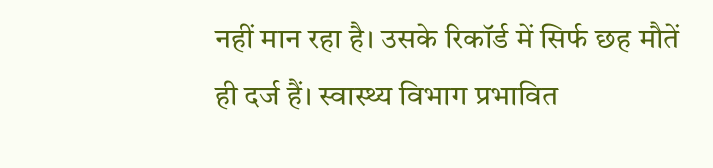नहीं मान रहा है। उसके रिकॉर्ड में सिर्फ छह मौतें ही दर्ज हैं। स्वास्थ्य विभाग प्रभावित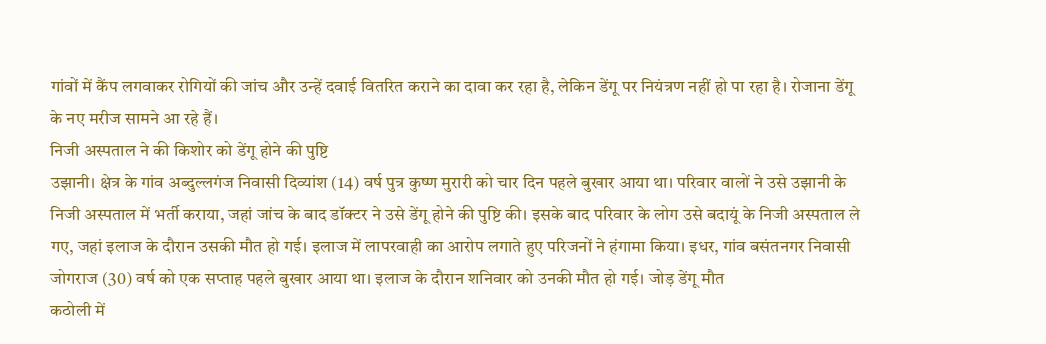गांवों में कैंप लगवाकर रोगियों की जांच और उन्हें दवाई वितरित कराने का दावा कर रहा है, लेकिन डेंगू पर नियंत्रण नहीं हो पा रहा है। रोजाना डेंगू के नए मरीज सामने आ रहे हैं।
निजी अस्पताल ने की किशोर को डेंगू होने की पुष्टि
उझानी। क्षेत्र के गांव अब्दुल्लगंज निवासी दिव्यांश (14) वर्ष पुत्र कुष्ण मुरारी को चार दिन पहले बुखार आया था। परिवार वालों ने उसे उझानी के निजी अस्पताल में भर्ती कराया, जहां जांच के बाद डॉक्टर ने उसे डेंगू होने की पुष्टि की। इसके बाद परिवार के लोग उसे बदायूं के निजी अस्पताल ले गए, जहां इलाज के दौरान उसकी मौत हो गई। इलाज में लापरवाही का आरोप लगाते हुए परिजनों ने हंगामा किया। इधर, गांव बसंतनगर निवासी जोगराज (30) वर्ष को एक सप्ताह पहले बुखार आया था। इलाज के दौरान शनिवार को उनकी मौत हो गई। जोड़ डेंगू मौत
कठोली में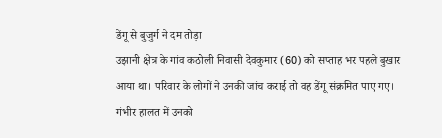डेंगू से बुजुर्ग ने दम तोड़ा
उझानी क्षेत्र के गांव कठोली निवासी देवकुमार (60) को सप्ताह भर पहले बुखार आया था। परिवार के लोगों ने उनकी जांच कराई तो वह डेंगू संक्रमित पाए गए। गंभीर हालत में उनको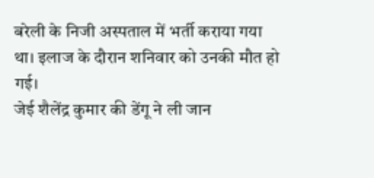बरेली के निजी अस्पताल में भर्ती कराया गया था। इलाज के दौरान शनिवार को उनकी मौत हो गई।
जेई शैलेंद्र कुमार की डेंगू ने ली जान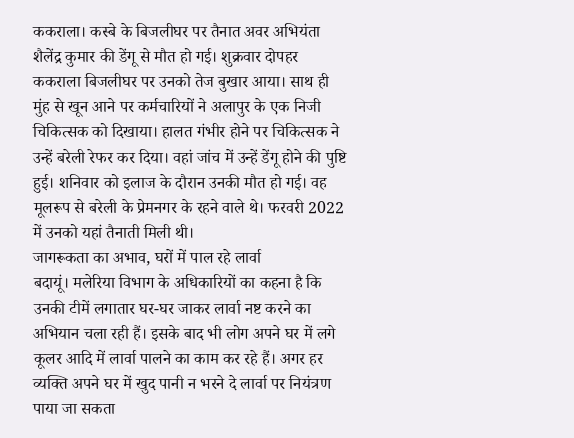ककराला। कस्बे के बिजलीघर पर तैनात अवर अभियंता शैलेंद्र कुमार की डेंगू से मौत हो गई। शुक्रवार दोपहर ककराला बिजलीघर पर उनको तेज बुखार आया। साथ ही मुंह से खून आने पर कर्मचारियों ने अलापुर के एक निजी चिकित्सक को दिखाया। हालत गंभीर होने पर चिकित्सक ने उन्हें बरेली रेफर कर दिया। वहां जांच में उन्हें डेंगू होने की पुष्टि हुई। शनिवार को इलाज के दौरान उनकी मौत हो गई। वह मूलरूप से बरेली के प्रेमनगर के रहने वाले थे। फरवरी 2022 में उनको यहां तैनाती मिली थी।
जागरूकता का अभाव, घरों में पाल रहे लार्वा
बदायूं। मलेरिया विभाग के अधिकारियों का कहना है कि उनकी टीमें लगातार घर-घर जाकर लार्वा नष्ट करने का अभियान चला रही हैं। इसके बाद भी लोग अपने घर में लगे कूलर आदि में लार्वा पालने का काम कर रहे हैं। अगर हर व्यक्ति अपने घर में खुद पानी न भरने दे लार्वा पर नियंत्रण पाया जा सकता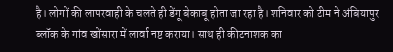है। लोगों की लापरवाही के चलते ही डेंगू बेकाबू होता जा रहा है। शनिवार को टीम ने अंबियापुर ब्लॉक के गांव खोंसारा में लार्वा नष्ट कराया। साथ ही कीटनाशक का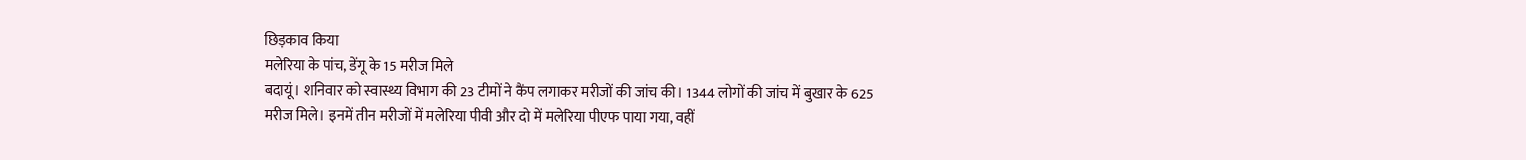छिड़काव किया
मलेरिया के पांच, डेंगू के 15 मरीज मिले
बदायूं। शनिवार को स्वास्थ्य विभाग की 23 टीमों ने कैंप लगाकर मरीजों की जांच की। 1344 लोगों की जांच में बुखार के 625 मरीज मिले। इनमें तीन मरीजों में मलेरिया पीवी और दो में मलेरिया पीएफ पाया गया, वहीं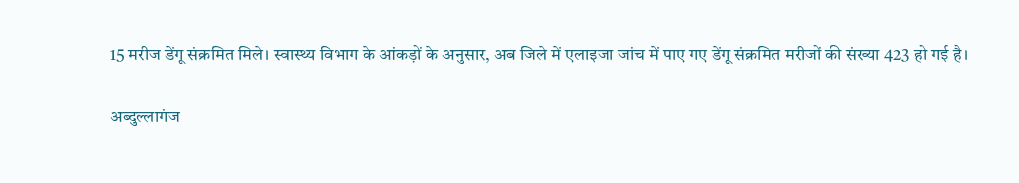15 मरीज डेंगू संक्रमित मिले। स्वास्थ्य विभाग के आंकड़ों के अनुसार, अब जिले में एलाइजा जांच में पाए गए डेंगू संक्रमित मरीजों की संख्या 423 हो गई है।

अब्दुल्लागंज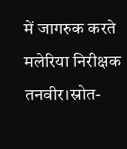में जागरुक करते मलेरिया निरीक्षक तनवीर।स्रोत-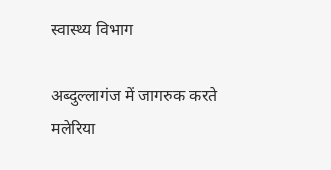स्वास्थ्य विभाग

अब्दुल्लागंज में जागरुक करते मलेरिया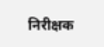निरीक्षक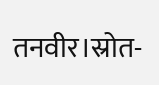तनवीर।स्रोत-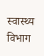स्वास्थ्य विभाग